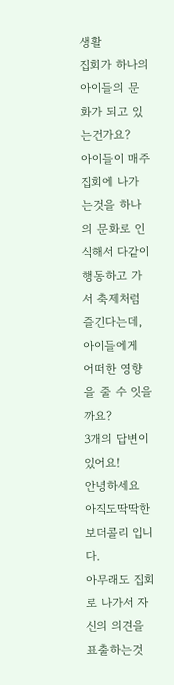생활
집회가 하나의 아이들의 문화가 되고 있는건가요?
아이들이 매주 집회에 나가는것을 하나의 문화로 인식해서 다같이 행동하고 가서 축제처럼 즐긴다는데, 아이들에게 어떠한 영향을 줄 수 잇을까요?
3개의 답변이 있어요!
안녕하세요 아직도딱딱한보더콜리 입니다.
아무래도 집회로 나가서 자신의 의견을 표출하는것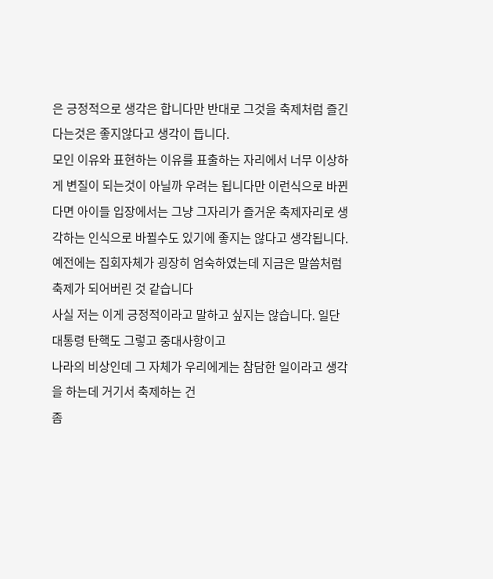은 긍정적으로 생각은 합니다만 반대로 그것을 축제처럼 즐긴다는것은 좋지않다고 생각이 듭니다.
모인 이유와 표현하는 이유를 표출하는 자리에서 너무 이상하게 변질이 되는것이 아닐까 우려는 됩니다만 이런식으로 바뀐다면 아이들 입장에서는 그냥 그자리가 즐거운 축제자리로 생각하는 인식으로 바뀔수도 있기에 좋지는 않다고 생각됩니다.
예전에는 집회자체가 굉장히 엄숙하였는데 지금은 말씀처럼 축제가 되어버린 것 같습니다
사실 저는 이게 긍정적이라고 말하고 싶지는 않습니다. 일단 대통령 탄핵도 그렇고 중대사항이고
나라의 비상인데 그 자체가 우리에게는 참담한 일이라고 생각을 하는데 거기서 축제하는 건
좀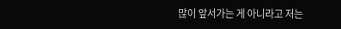많이 앞서가는 게 아니라고 저는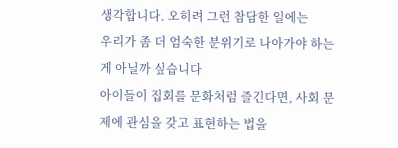생각합니다. 오히려 그런 참담한 일에는
우리가 좀 더 엄숙한 분위기로 나아가야 하는게 아닐까 싶습니다
아이들이 집회를 문화처럼 즐긴다면, 사회 문제에 관심을 갖고 표현하는 법을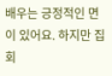배우는 긍정적인 면이 있어요. 하지만 집회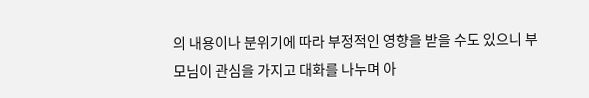의 내용이나 분위기에 따라 부정적인 영향을 받을 수도 있으니 부모님이 관심을 가지고 대화를 나누며 아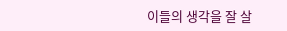이들의 생각을 잘 살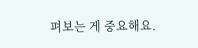펴보는 게 중요해요.